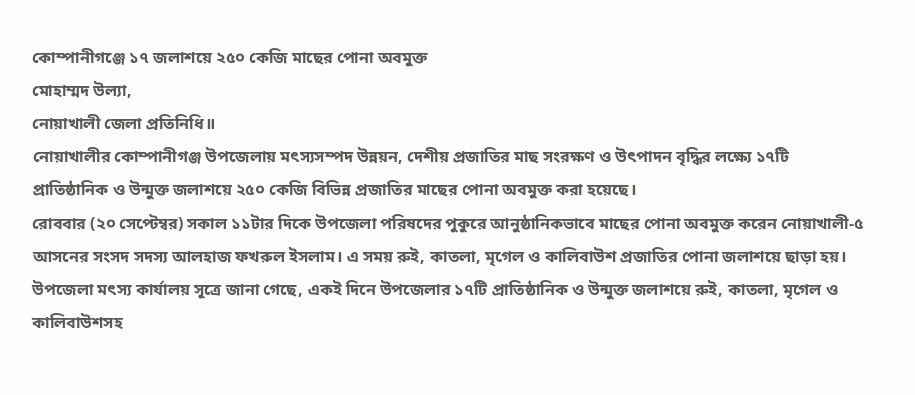কোম্পানীগঞ্জে ১৭ জলাশয়ে ২৫০ কেজি মাছের পোনা অবমুক্ত
মোহাম্মদ উল্যা,
নোয়াখালী জেলা প্রতিনিধি॥
নোয়াখালীর কোম্পানীগঞ্জ উপজেলায় মৎস্যসম্পদ উন্নয়ন, দেশীয় প্রজাতির মাছ সংরক্ষণ ও উৎপাদন বৃদ্ধির লক্ষ্যে ১৭টি প্রাতিষ্ঠানিক ও উন্মুক্ত জলাশয়ে ২৫০ কেজি বিভিন্ন প্রজাতির মাছের পোনা অবমুক্ত করা হয়েছে।
রোববার (২০ সেপ্টেম্বর) সকাল ১১টার দিকে উপজেলা পরিষদের পুকুরে আনুষ্ঠানিকভাবে মাছের পোনা অবমুক্ত করেন নোয়াখালী-৫ আসনের সংসদ সদস্য আলহাজ ফখরুল ইসলাম। এ সময় রুই, কাতলা, মৃগেল ও কালিবাউশ প্রজাতির পোনা জলাশয়ে ছাড়া হয়।
উপজেলা মৎস্য কার্যালয় সূত্রে জানা গেছে, একই দিনে উপজেলার ১৭টি প্রাতিষ্ঠানিক ও উন্মুক্ত জলাশয়ে রুই, কাতলা, মৃগেল ও কালিবাউশসহ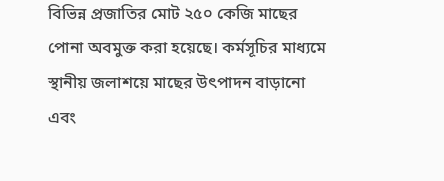বিভিন্ন প্রজাতির মোট ২৫০ কেজি মাছের পোনা অবমুক্ত করা হয়েছে। কর্মসূচির মাধ্যমে স্থানীয় জলাশয়ে মাছের উৎপাদন বাড়ানো এবং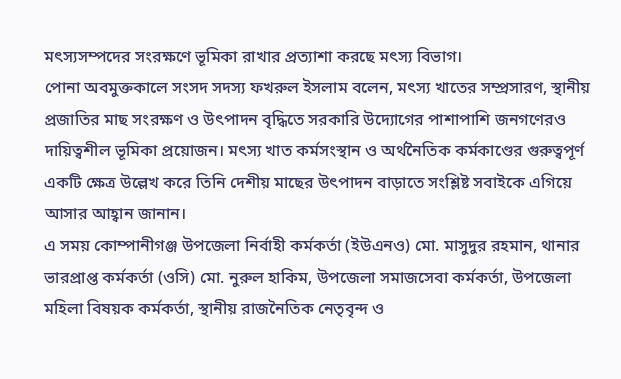মৎস্যসম্পদের সংরক্ষণে ভূমিকা রাখার প্রত্যাশা করছে মৎস্য বিভাগ।
পোনা অবমুক্তকালে সংসদ সদস্য ফখরুল ইসলাম বলেন, মৎস্য খাতের সম্প্রসারণ, স্থানীয় প্রজাতির মাছ সংরক্ষণ ও উৎপাদন বৃদ্ধিতে সরকারি উদ্যোগের পাশাপাশি জনগণেরও দায়িত্বশীল ভূমিকা প্রয়োজন। মৎস্য খাত কর্মসংস্থান ও অর্থনৈতিক কর্মকাণ্ডের গুরুত্বপূর্ণ একটি ক্ষেত্র উল্লেখ করে তিনি দেশীয় মাছের উৎপাদন বাড়াতে সংশ্লিষ্ট সবাইকে এগিয়ে আসার আহ্বান জানান।
এ সময় কোম্পানীগঞ্জ উপজেলা নির্বাহী কর্মকর্তা (ইউএনও) মো. মাসুদুর রহমান, থানার ভারপ্রাপ্ত কর্মকর্তা (ওসি) মো. নুরুল হাকিম, উপজেলা সমাজসেবা কর্মকর্তা, উপজেলা মহিলা বিষয়ক কর্মকর্তা, স্থানীয় রাজনৈতিক নেতৃবৃন্দ ও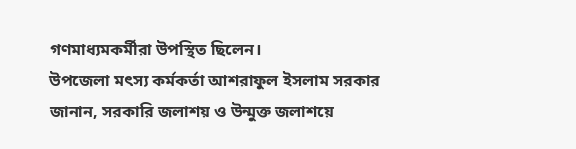গণমাধ্যমকর্মীরা উপস্থিত ছিলেন।
উপজেলা মৎস্য কর্মকর্তা আশরাফুল ইসলাম সরকার জানান, সরকারি জলাশয় ও উন্মুক্ত জলাশয়ে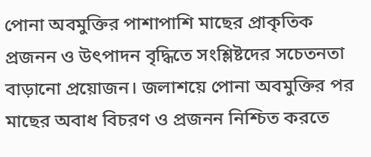পোনা অবমুক্তির পাশাপাশি মাছের প্রাকৃতিক প্রজনন ও উৎপাদন বৃদ্ধিতে সংশ্লিষ্টদের সচেতনতা বাড়ানো প্রয়োজন। জলাশয়ে পোনা অবমুক্তির পর মাছের অবাধ বিচরণ ও প্রজনন নিশ্চিত করতে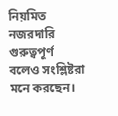নিয়মিত নজরদারি গুরুত্বপূর্ণ বলেও সংশ্লিষ্টরা মনে করছেন।